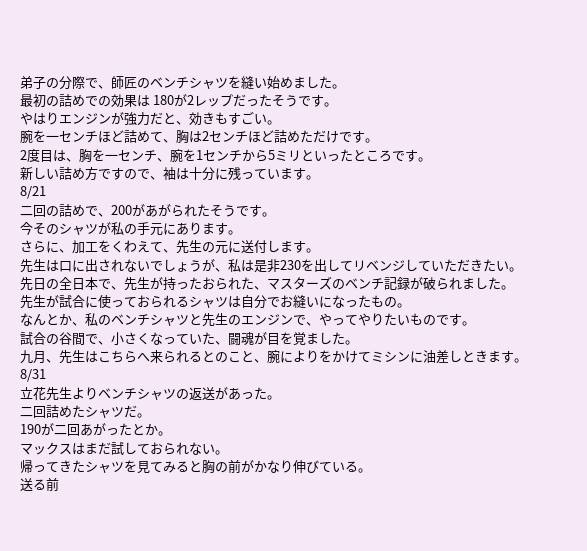弟子の分際で、師匠のベンチシャツを縫い始めました。
最初の詰めでの効果は 180が2レップだったそうです。
やはりエンジンが強力だと、効きもすごい。
腕を一センチほど詰めて、胸は2センチほど詰めただけです。
2度目は、胸を一センチ、腕を1センチから5ミリといったところです。
新しい詰め方ですので、袖は十分に残っています。
8/21
二回の詰めで、200があがられたそうです。
今そのシャツが私の手元にあります。
さらに、加工をくわえて、先生の元に送付します。
先生は口に出されないでしょうが、私は是非230を出してリベンジしていただきたい。
先日の全日本で、先生が持ったおられた、マスターズのベンチ記録が破られました。
先生が試合に使っておられるシャツは自分でお縫いになったもの。
なんとか、私のベンチシャツと先生のエンジンで、やってやりたいものです。
試合の谷間で、小さくなっていた、闘魂が目を覚ました。
九月、先生はこちらへ来られるとのこと、腕によりをかけてミシンに油差しときます。
8/31
立花先生よりベンチシャツの返送があった。
二回詰めたシャツだ。
190が二回あがったとか。
マックスはまだ試しておられない。
帰ってきたシャツを見てみると胸の前がかなり伸びている。
送る前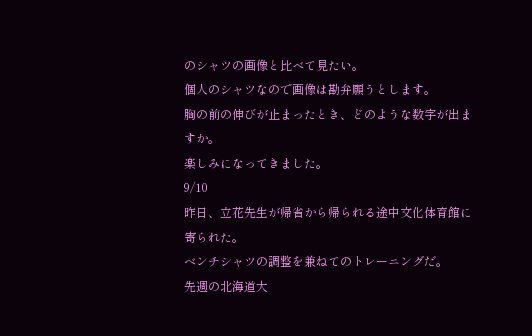のシャツの画像と比べて見たい。
個人のシャツなので画像は勘弁願うとします。
胸の前の伸びが止まったとき、どのような数字が出ますか。
楽しみになってきました。
9/10
昨日、立花先生が帰省から帰られる途中文化体育館に寄られた。
ベンチシャツの調整を兼ねてのトレーニングだ。
先週の北海道大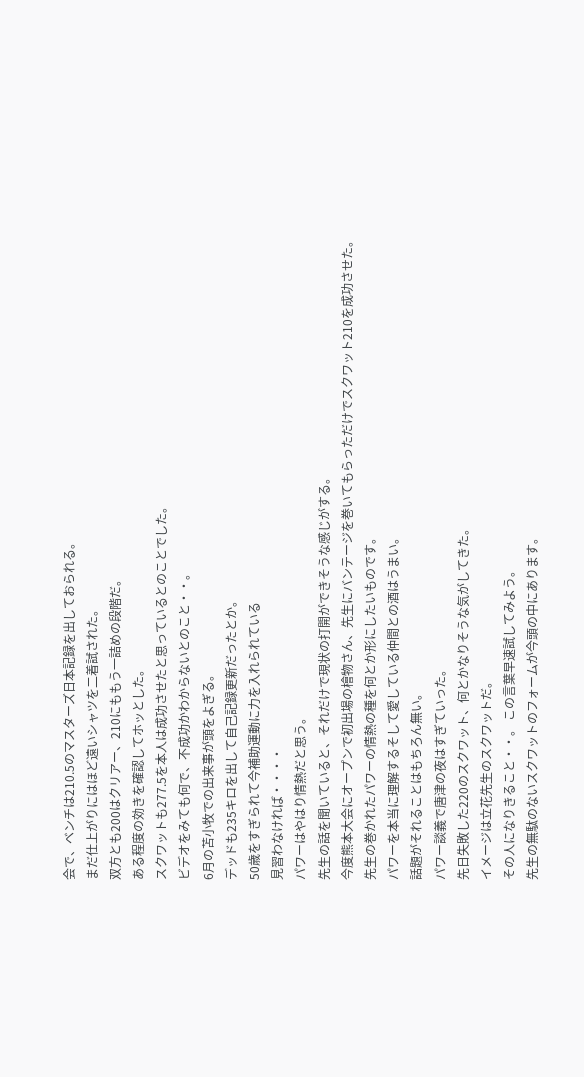会で、ベンチは210.5のマスターズ日本記録を出しておられる。
まだ仕上がりにはほど遠いシャツを二着試された。
双方とも200はクリアー、210にももう一詰めの段階だ。
ある程度の効きを確認してホッとした。
スクワットも277.5を本人は成功させたと思っているとのことでした。
ビデオをみても何で、不成功かわからないとのこと・・。
6月の苫小牧での出来事が頭をよぎる。
デッドも235キロを出して自己記録更新だったとか。
50歳をすぎられて今補助運動に力を入れられている
見習わなければ・・・・
パワーはやはり情熱だと思う。
先生の話を聞いていると、それだけで現状の打開ができそうな感じがする。
今度熊本大会にオープンで初出場の檜物さん、先生にバンテージを巻いてもらっただけでスクワット210を成功させた。
先生の巻かれたパワーの情熱の種を何とか形にしたいものです。
パワーを本当に理解するそして愛している仲間との酒はうまい。
話題がそれることはもちろん無い。
パワー談義で唐津の夜はすぎていった。
先日失敗した220のスクワット、何とかなりそうな気がしてきた。
イメージは立花先生のスクワットだ。
その人になりきること・・。 この言葉早速試してみよう。
先生の無駄のないスクワットのフォームが今頭の中にあります。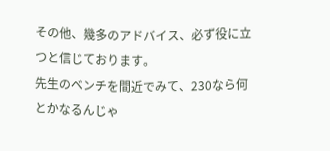その他、幾多のアドバイス、必ず役に立つと信じております。
先生のベンチを間近でみて、230なら何とかなるんじゃ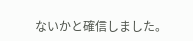ないかと確信しました。